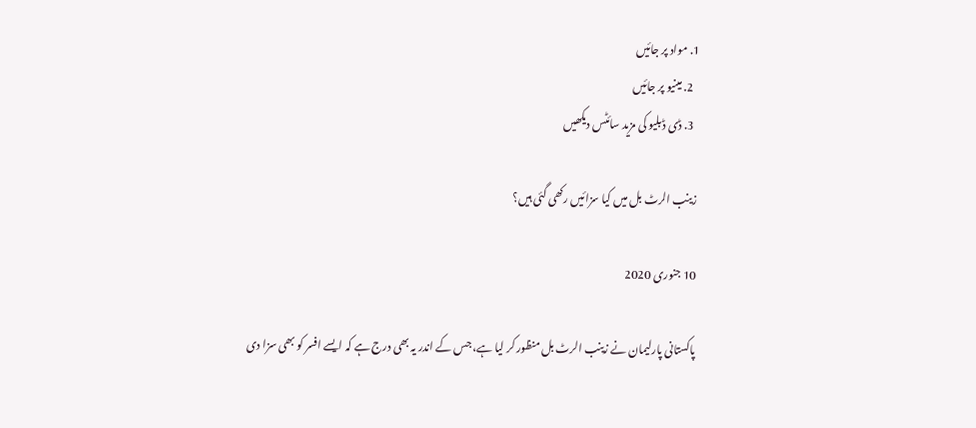1. مواد پر جائیں
  2. مینیو پر جائیں
  3. ڈی ڈبلیو کی مزید سائٹس دیکھیں

زینب الرٹ بل میں کیا سزائیں رکھی گئی ہیں؟

10 جنوری 2020

پاکستانی پارلیمان نے زینب الرٹ بل منظور کر لیا ہے، جس کے اندر یہ بھی درج ہے کہ ایسے افسر کو بھی سزا دی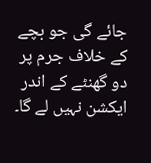جائے گی جو بچے کے خلاف جرم پر دو گھنٹے کے اندر ایکشن نہیں لے گا۔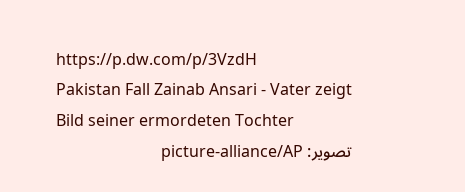https://p.dw.com/p/3VzdH
Pakistan Fall Zainab Ansari - Vater zeigt Bild seiner ermordeten Tochter
تصویر: picture-alliance/AP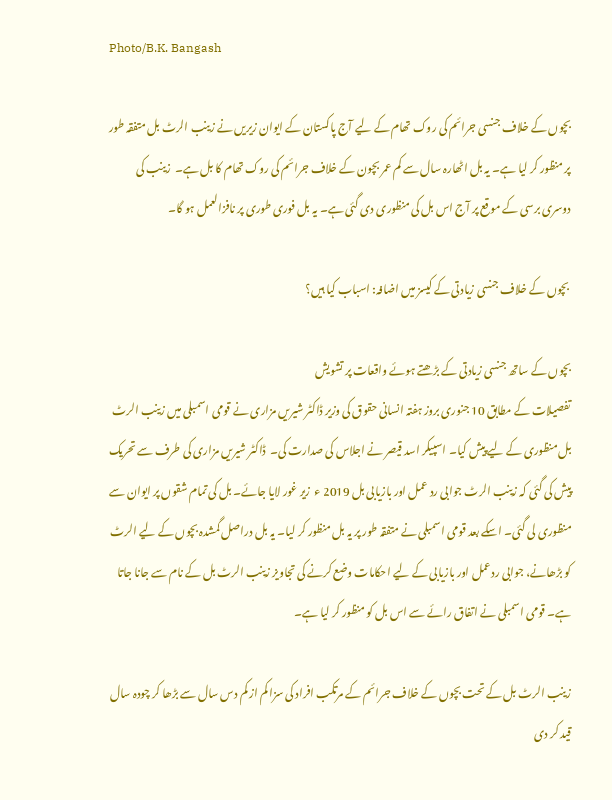Photo/B.K. Bangash

بچوں کے خلاف جنسی جرائم کی روک تھام کے لیے آج پاکستان کے ایوان زیریں نے زینب الرٹ بل متفقہ طور پر منظور کر لیا ہے۔ یہ بل اٹھارہ سال سے کم عمر بچون کے خلاف جرائم کی روک تھام کا بل ہے۔  زینب کی دوسری برسی کے موقع پر آج اس بل کی منظوری دی گئی ہے۔ یہ بل فوری طوری پر نافزالعمل ہو گا۔

 بچوں کے خلاف جنسی زیادتی کے کيسز میں اضافہ: اسباب کیا ہیں؟

بچوں کے ساتھ جنسی زیادتی کے بڑھتے ہوئے واقعات پر تشویش
تفصیلات کے مطابق 10 جنوری بروز ہفتہ انسانی حقوق کی وزیر ڈاکٹر شیریں مزاری نے قومی اسمبلی میں زینب الرٹ بل منظوری کے لیے پیش کیا۔ اسپیکر اسد قیصر نے اجلاس کی صدارت کی۔  ڈاکٹر شیریں مزاری کی طرف سے تحریک پیش کی گئی کہ زینب الرٹ جوابی رد عمل اور بازیابی بل 2019 ء  زیر غور لایا جائے۔ بل کی تمام شقوں پر ایوان سے منظوری لی گئی۔ اسکے بعد قومی اسمبلی نے متفقہ طور پر یہ بل منظور کر لیا۔ یہ بل دراصل گمشدہ بچوں کے لیے الرٹ کو بڑھانے، جوابی ردعمل اور بازیابی کے لیے احکامات وضع کرنے کی تجاویز زینب الرٹ بل کے نام سے جانا جاتا ہے۔ قومی اسمبلی نے اتفاق رائے سے اس بل کو منظور کر لیا ہے۔

زینب الرٹ بل کے تحت بچوں کے خلاف جرائم کے مرتکب افراد کی سزا کم از کم دس سال سے بڑھا کر چودہ سال قید کر دی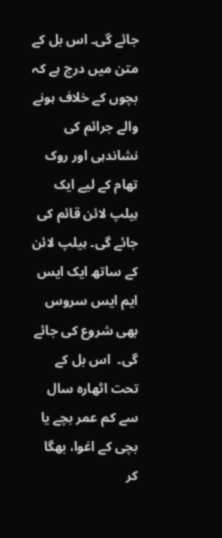جائے گی۔ اس بل کے متن میں درج ہے کہ بچوں کے خلاف ہونے والے جرائم کی نشاندہی اور روک تھام کے لیے ایک ہیلپ لائن قائم کی جائے گی۔ ہیلپ لائن کے ساتھ ایک ایس ایم ایس سروس بھی شروع کی جائے گی۔  اس بل کے تحت اٹھارہ سال سے کم عمر بچے یا بچی کے اغوا، بھگا کر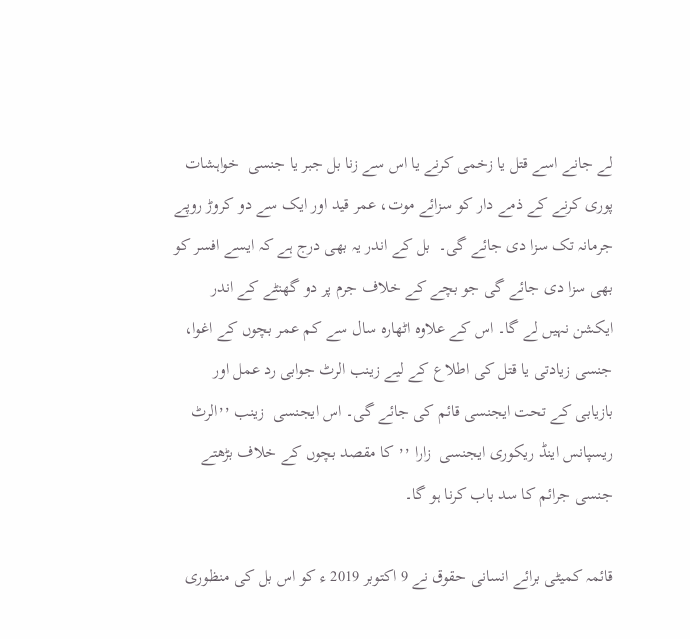لے جانے اسے قتل یا زخمی کرنے یا اس سے زنا بل جبر یا جنسی  خواہشات پوری کرنے کے ذمے دار کو سزائے موت، عمر قید اور ایک سے دو کروڑ روپے جرمانہ تک سزا دی جائے گی۔  بل کے اندر یہ بھی درج ہے کہ ایسے افسر کو بھی سزا دی جائے گی جو بچے کے خلاف جرم پر دو گھنٹے کے اندر ایکشن نہیں لے گا۔ اس کے علاوہ اٹھارہ سال سے کم عمر بچوں کے اغوا، جنسی زیادتی یا قتل کی اطلاع کے لیے زینب الرٹ جوابی رد عمل اور بازیابی کے تحت ایجنسی قائم کی جائے گی۔ اس ایجنسی  زینب ٬٬الرٹ ریسپانس اینڈ ریکوری ایجنسی  زارا ٬٬ کا مقصد بچوں کے خلاف بڑھتے جنسی جرائم کا سد باب کرنا ہو گا۔

قائمہ کمیٹی برائے انسانی حقوق نے 9 اکتوبر 2019 ء کو اس بل کی منظوری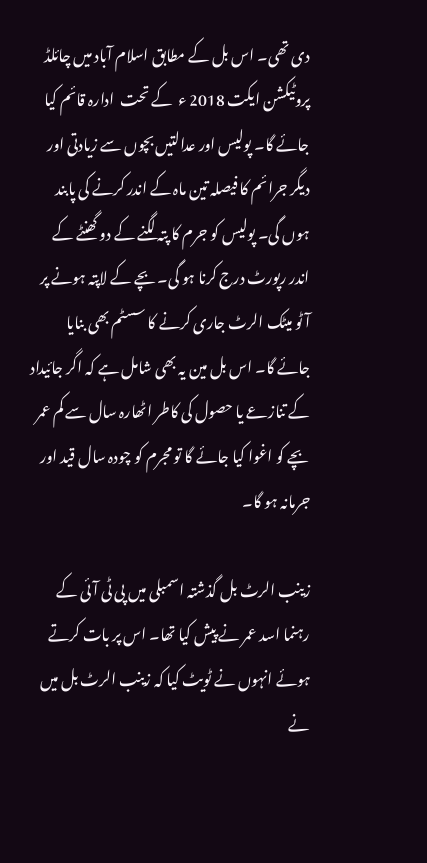دی تھی۔ اس بل کے مطابق اسلام آباد میں چائلڈ پروٹیکشن ایکت 2018 ء  کے تحت  ادارہ قائم کیا جائے گا۔ پولیس اور عدالتیں بچوں سے زیادتی اور دیگر جرائم کا فیصلہ تین ماہ کے اندر کرنے کی پابند ہوں گی۔ پولیس کو جرم کا پتہ لگنے کے دو گھنٹے کے اندر رپورٹ درج کرنا ہو گی۔ بچے کے لاپتہ ہونے پر آٹو میٹک الرٹ جاری کرنے کا سسٹم بھی بنایا جائے گا۔ اس بل مین یہ بھی شامل ہے کہ اگر جائیداد کے تنازعے یا حصول کی کاطر اٹھارہ سال سے کم عمر بچے کو اغوا کیا جائے گا تو مجرم کو چودہ سال قید اور جرمانہ ہو گا۔

زینب الرٹ بل گذشتہ اسمبلی میں پی ٹی آئی کے رہنما اسد عمر نے پیش کیا تھا۔ اس پر بات کرتے ہوئے انہوں نے ٹویٹ کیا کہ زینب الرٹ بل میں نے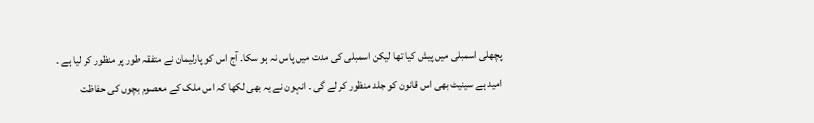پچھلی اسمبلی میں پیش کیا تھا لیکن اسمبلی کی مدت میں پاس نہ ہو سکا۔ آج اس کو پارلیمان نے متفقہ طور پر منظور کر لیا ہے ۔ امید ہے سینیٹ بھی اس قانون کو جلد منظور کر لے گی ۔ انہون نے یہ بھی لکھا کہ اس ملک کے معصوم بچوں کی حفاظت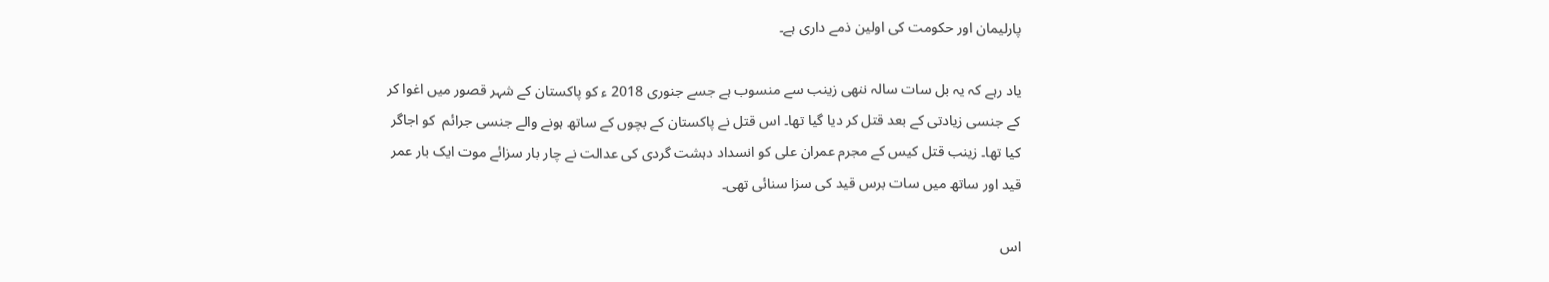پارلیمان اور حکومت کی اولین ذمے داری ہے۔

یاد رہے کہ یہ بل سات سالہ ننھی زینب سے منسوب ہے جسے جنوری 2018 ء کو پاکستان کے شہر قصور میں اغوا کر کے جنسی زیادتی کے بعد قتل کر دیا گیا تھا۔ اس قتل نے پاکستان کے بچوں کے ساتھ ہونے والے جنسی جرائم  کو اجاگر کیا تھا۔ زینب قتل کیس کے مجرم عمران علی کو انسداد دہشت گردی کی عدالت نے چار بار سزائے موت ایک بار عمر قید اور ساتھ میں سات برس قید کی سزا سنائی تھی۔

اس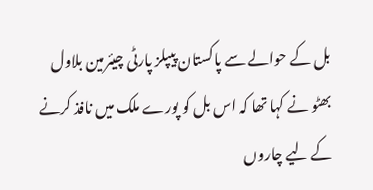بل کے حوالے سے پاکستان پیپلز پارٹی چیئرمین بلاول بھٹو نے کہا تھا کہ اس بل کو پورے ملک میں نافذ کرنے کے لیے چاروں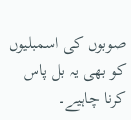صوبوں کی اسمبلیوں کو بھی یہ بل پاس کرنا چاہیے۔